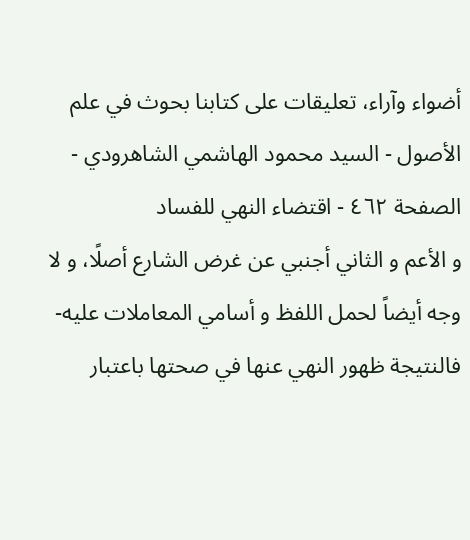أضواء وآراء، تعليقات على كتابنا بحوث في علم الأصول - السيد محمود الهاشمي الشاهرودي - الصفحة ٤٦٢ - اقتضاء النهي للفساد
و الأعم و الثاني أجنبي عن غرض الشارع أصلًا، و لا وجه أيضاً لحمل اللفظ و أسامي المعاملات عليه- فالنتيجة ظهور النهي عنها في صحتها باعتبار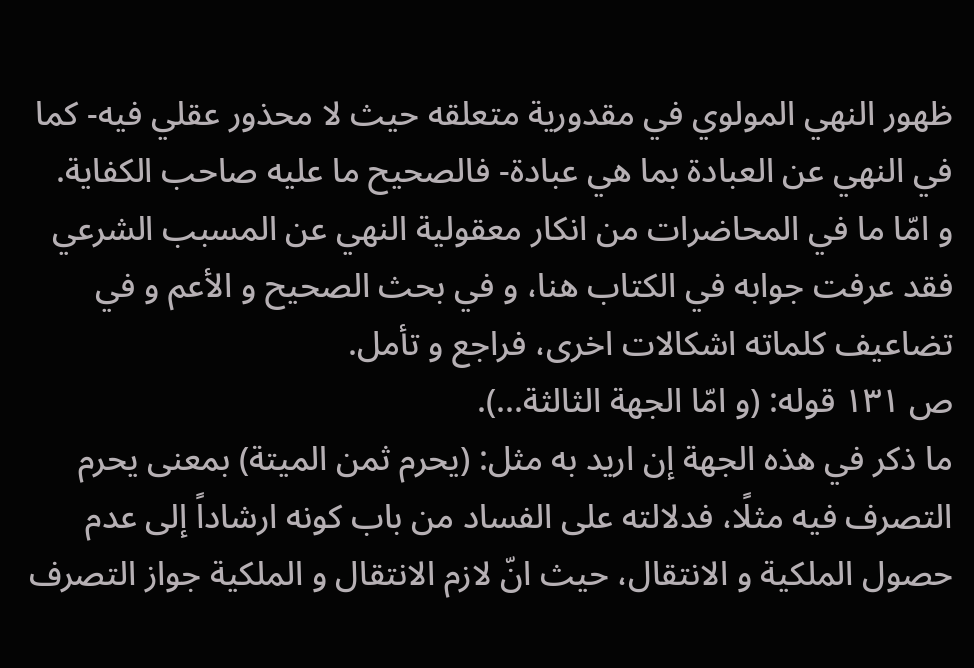ظهور النهي المولوي في مقدورية متعلقه حيث لا محذور عقلي فيه- كما في النهي عن العبادة بما هي عبادة- فالصحيح ما عليه صاحب الكفاية.
و امّا ما في المحاضرات من انكار معقولية النهي عن المسبب الشرعي فقد عرفت جوابه في الكتاب هنا، و في بحث الصحيح و الأعم و في تضاعيف كلماته اشكالات اخرى، فراجع و تأمل.
ص ١٣١ قوله: (و امّا الجهة الثالثة...).
ما ذكر في هذه الجهة إن اريد به مثل: (يحرم ثمن الميتة) بمعنى يحرم التصرف فيه مثلًا، فدلالته على الفساد من باب كونه ارشاداً إلى عدم حصول الملكية و الانتقال، حيث انّ لازم الانتقال و الملكية جواز التصرف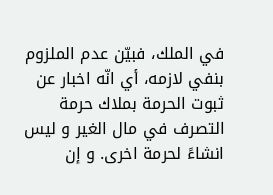في الملك، فبيّن عدم الملزوم بنفي لازمه، أي انّه اخبار عن ثبوت الحرمة بملاك حرمة التصرف في مال الغير و ليس انشاءً لحرمة اخرى. و إن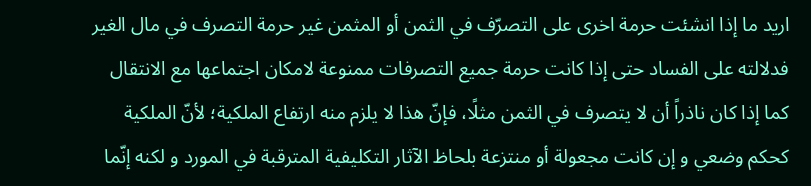اريد ما إذا انشئت حرمة اخرى على التصرّف في الثمن أو المثمن غير حرمة التصرف في مال الغير فدلالته على الفساد حتى إذا كانت حرمة جميع التصرفات ممنوعة لامكان اجتماعها مع الانتقال كما إذا كان ناذراً أن لا يتصرف في الثمن مثلًا، فإنّ هذا لا يلزم منه ارتفاع الملكية؛ لأنّ الملكية كحكم وضعي و إن كانت مجعولة أو منتزعة بلحاظ الآثار التكليفية المترقبة في المورد و لكنه إنّما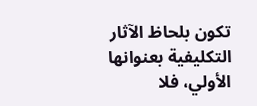تكون بلحاظ الآثار التكليفية بعنوانها الأولي، فلا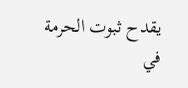يقدح ثبوت الحرمة في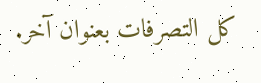كل التصرفات بعنوان آخر.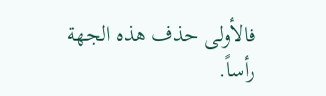فالأولى حذف هذه الجهة رأساً.